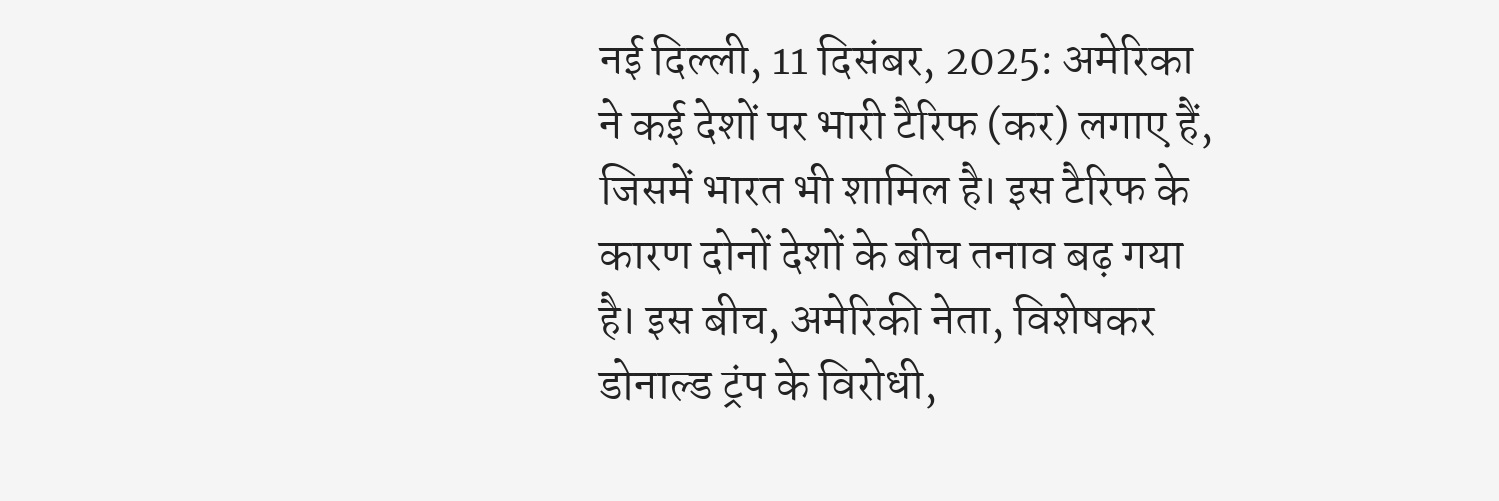नई दिल्ली, 11 दिसंबर, 2025: अमेरिका ने कई देशों पर भारी टैरिफ (कर) लगाए हैं, जिसमें भारत भी शामिल है। इस टैरिफ के कारण दोनों देशों के बीच तनाव बढ़ गया है। इस बीच, अमेरिकी नेता, विशेषकर डोनाल्ड ट्रंप के विरोधी,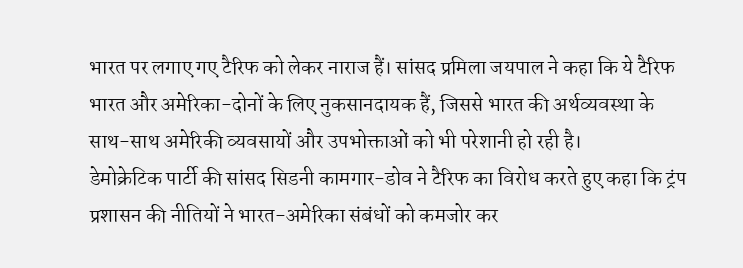भारत पर लगाए गए टैरिफ को लेकर नाराज हैं। सांसद प्रमिला जयपाल ने कहा कि ये टैरिफ भारत और अमेरिका-दोनों के लिए नुकसानदायक हैं, जिससे भारत की अर्थव्यवस्था के साथ-साथ अमेरिकी व्यवसायों और उपभोक्ताओं को भी परेशानी हो रही है।
डेमोक्रेटिक पार्टी की सांसद सिडनी कामगार-डोव ने टैरिफ का विरोध करते हुए कहा कि ट्रंप प्रशासन की नीतियों ने भारत-अमेरिका संबंधों को कमजोर कर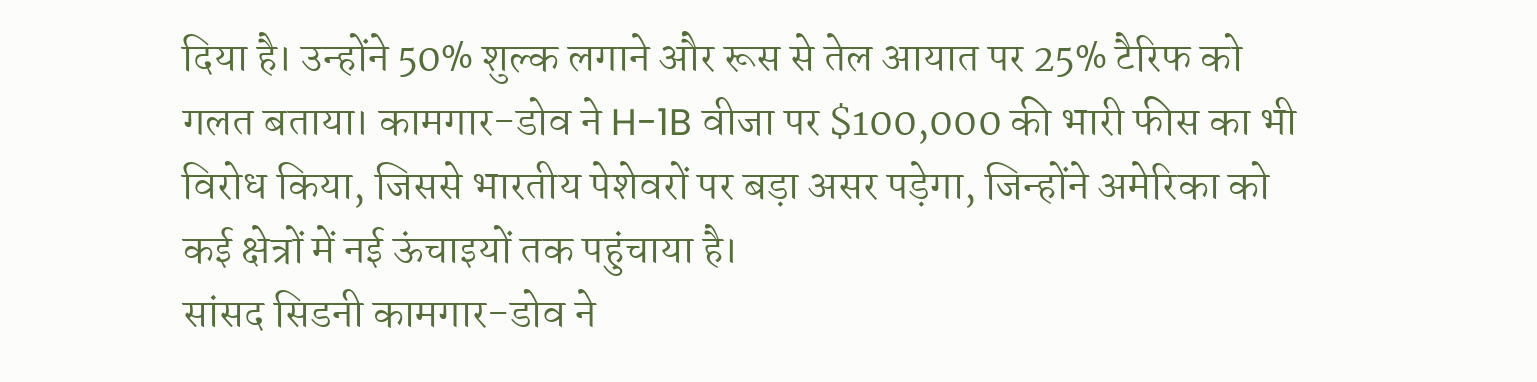दिया है। उन्होंने 50% शुल्क लगाने और रूस से तेल आयात पर 25% टैरिफ को गलत बताया। कामगार-डोव ने H-1B वीजा पर $100,000 की भारी फीस का भी विरोध किया, जिससे भारतीय पेशेवरों पर बड़ा असर पड़ेगा, जिन्होंने अमेरिका को कई क्षेत्रों में नई ऊंचाइयों तक पहुंचाया है।
सांसद सिडनी कामगार-डोव ने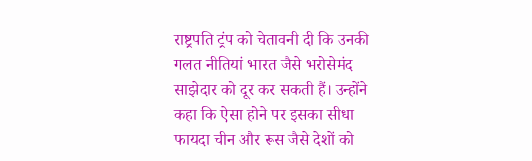राष्ट्रपति ट्रंप को चेतावनी दी कि उनकी गलत नीतियां भारत जैसे भरोसेमंद साझेदार को दूर कर सकती हैं। उन्होंने कहा कि ऐसा होने पर इसका सीधा फायदा चीन और रूस जैसे देशों को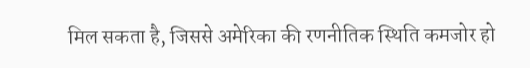मिल सकता है, जिससे अमेरिका की रणनीतिक स्थिति कमजोर हो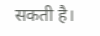सकती है।